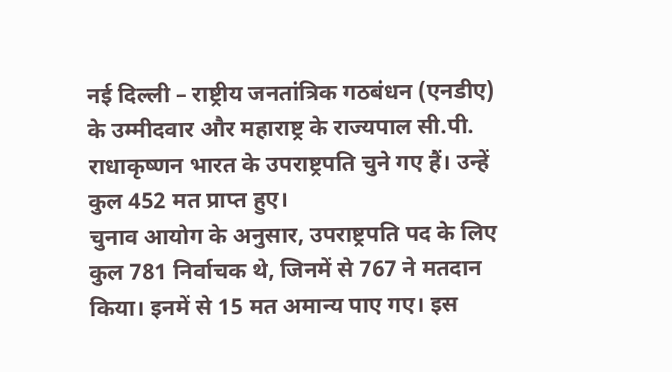नई दिल्ली – राष्ट्रीय जनतांत्रिक गठबंधन (एनडीए) के उम्मीदवार और महाराष्ट्र के राज्यपाल सी.पी. राधाकृष्णन भारत के उपराष्ट्रपति चुने गए हैं। उन्हें कुल 452 मत प्राप्त हुए।
चुनाव आयोग के अनुसार, उपराष्ट्रपति पद के लिए कुल 781 निर्वाचक थे, जिनमें से 767 ने मतदान किया। इनमें से 15 मत अमान्य पाए गए। इस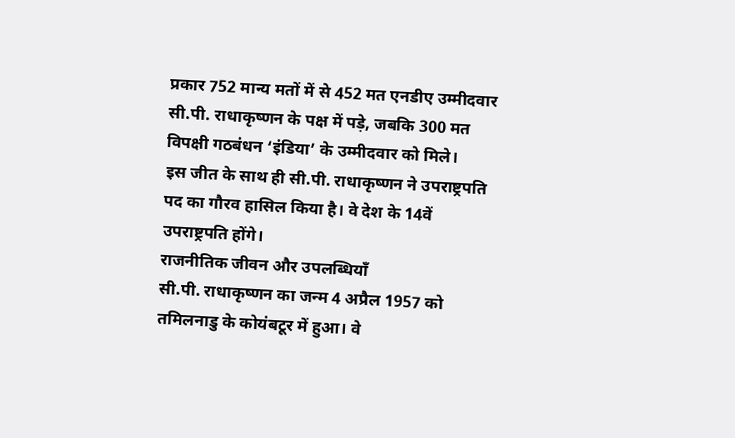प्रकार 752 मान्य मतों में से 452 मत एनडीए उम्मीदवार सी.पी. राधाकृष्णन के पक्ष में पड़े, जबकि 300 मत विपक्षी गठबंधन ‘इंडिया’ के उम्मीदवार को मिले।
इस जीत के साथ ही सी.पी. राधाकृष्णन ने उपराष्ट्रपति पद का गौरव हासिल किया है। वे देश के 14वें उपराष्ट्रपति होंगे।
राजनीतिक जीवन और उपलब्धियाँ
सी.पी. राधाकृष्णन का जन्म 4 अप्रैल 1957 को तमिलनाडु के कोयंबटूर में हुआ। वे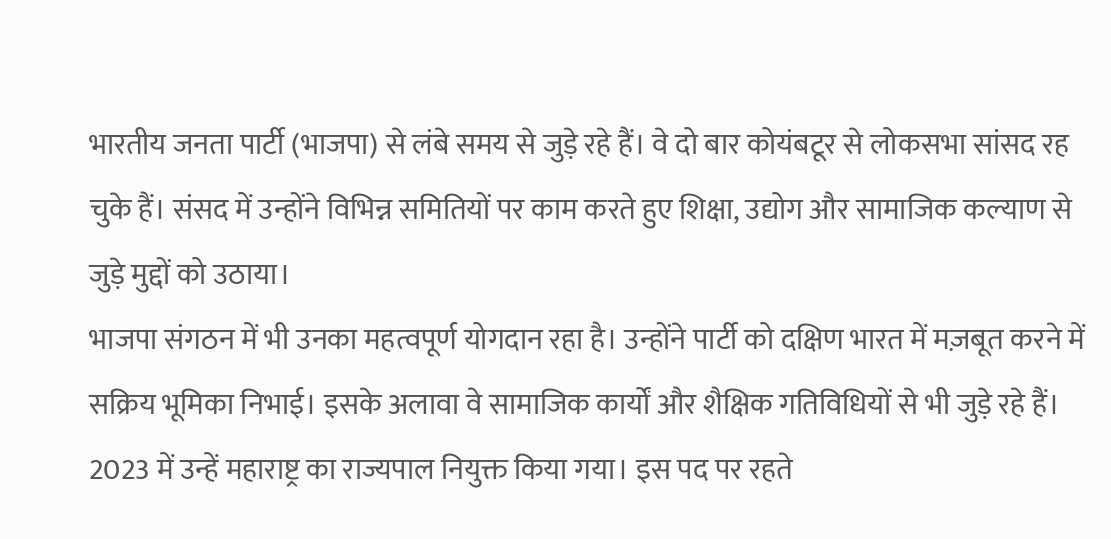भारतीय जनता पार्टी (भाजपा) से लंबे समय से जुड़े रहे हैं। वे दो बार कोयंबटूर से लोकसभा सांसद रह चुके हैं। संसद में उन्होंने विभिन्न समितियों पर काम करते हुए शिक्षा, उद्योग और सामाजिक कल्याण से जुड़े मुद्दों को उठाया।
भाजपा संगठन में भी उनका महत्वपूर्ण योगदान रहा है। उन्होंने पार्टी को दक्षिण भारत में मज़बूत करने में सक्रिय भूमिका निभाई। इसके अलावा वे सामाजिक कार्यों और शैक्षिक गतिविधियों से भी जुड़े रहे हैं।
2023 में उन्हें महाराष्ट्र का राज्यपाल नियुक्त किया गया। इस पद पर रहते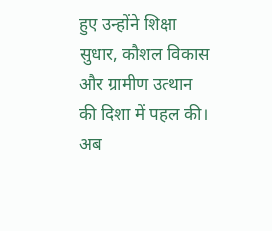हुए उन्होंने शिक्षा सुधार, कौशल विकास और ग्रामीण उत्थान की दिशा में पहल की।
अब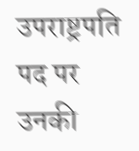उपराष्ट्रपति पद पर उनकी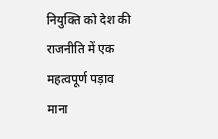नियुक्ति को देश की राजनीति में एक महत्वपूर्ण पड़ाव माना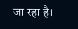जा रहा है।